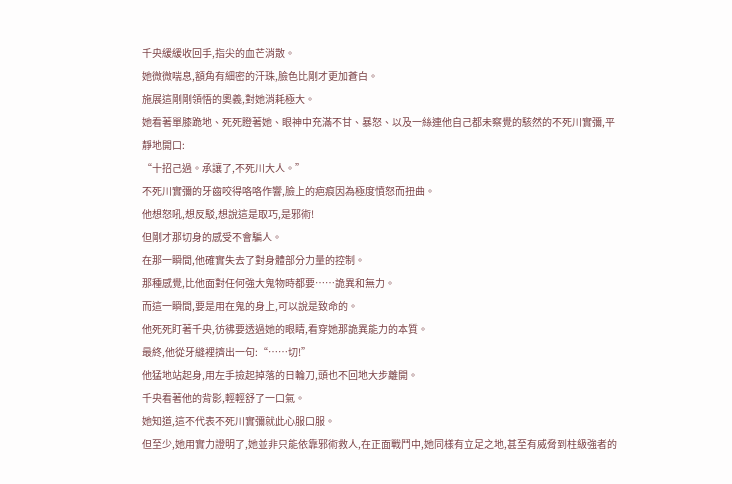千央緩緩收回手,指尖的血芒消散。
她微微喘息,額角有細密的汗珠,臉色比剛才更加蒼白。
施展這剛剛領悟的奧義,對她消耗極大。
她看著單膝跪地、死死瞪著她、眼神中充滿不甘、暴怒、以及一絲連他自己都未察覺的駭然的不死川實彌,平靜地開口:
“十招己過。承讓了,不死川大人。”
不死川實彌的牙齒咬得咯咯作響,臉上的疤痕因為極度憤怒而扭曲。
他想怒吼,想反駁,想說這是取巧,是邪術!
但剛才那切身的感受不會騙人。
在那一瞬間,他確實失去了對身體部分力量的控制。
那種感覺,比他面對任何強大鬼物時都要……詭異和無力。
而這一瞬間,要是用在鬼的身上,可以說是致命的。
他死死盯著千央,彷彿要透過她的眼睛,看穿她那詭異能力的本質。
最終,他從牙縫裡擠出一句:“……切!”
他猛地站起身,用左手撿起掉落的日輪刀,頭也不回地大步離開。
千央看著他的背影,輕輕舒了一口氣。
她知道,這不代表不死川實彌就此心服口服。
但至少,她用實力證明了,她並非只能依靠邪術救人,在正面戰鬥中,她同樣有立足之地,甚至有威脅到柱級強者的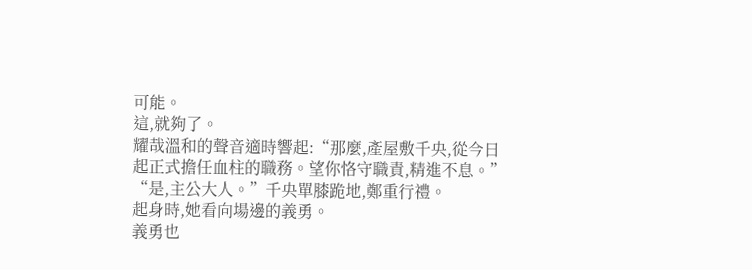可能。
這,就夠了。
耀哉溫和的聲音適時響起:“那麼,產屋敷千央,從今日起正式擔任血柱的職務。望你恪守職責,精進不息。”
“是,主公大人。”千央單膝跪地,鄭重行禮。
起身時,她看向場邊的義勇。
義勇也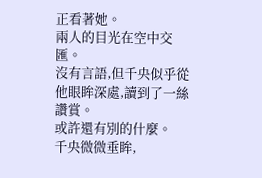正看著她。
兩人的目光在空中交匯。
沒有言語,但千央似乎從他眼眸深處,讀到了一絲讚賞。
或許還有別的什麼。
千央微微垂眸,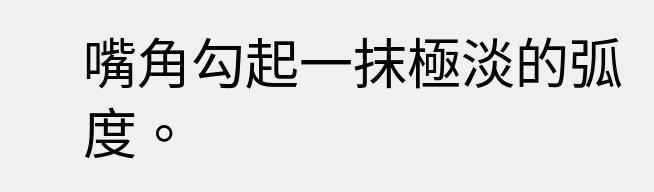嘴角勾起一抹極淡的弧度。